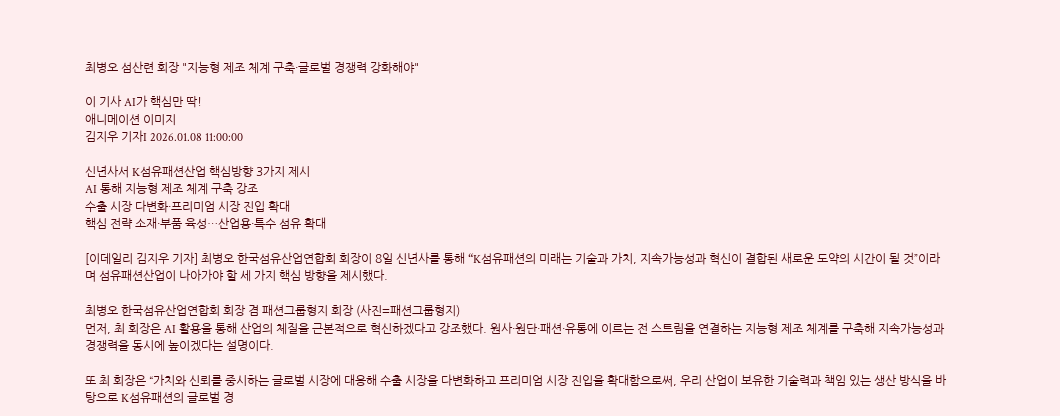최병오 섬산련 회장 "지능형 제조 체계 구축·글로벌 경쟁력 강화해야"

이 기사 AI가 핵심만 딱!
애니메이션 이미지
김지우 기자I 2026.01.08 11:00:00

신년사서 K섬유패션산업 핵심방향 3가지 제시
AI 통해 지능형 제조 체계 구축 강조
수출 시장 다변화·프리미엄 시장 진입 확대
핵심 전략 소재·부품 육성…산업용·특수 섬유 확대

[이데일리 김지우 기자] 최병오 한국섬유산업연합회 회장이 8일 신년사를 통해 “K섬유패션의 미래는 기술과 가치, 지속가능성과 혁신이 결합된 새로운 도약의 시간이 될 것”이라며 섬유패션산업이 나아가야 할 세 가지 핵심 방향을 제시했다.

최병오 한국섬유산업연합회 회장 겸 패션그룹형지 회장 (사진=패션그룹형지)
먼저, 최 회장은 AI 활용을 통해 산업의 체질을 근본적으로 혁신하겠다고 강조했다. 원사·원단·패션·유통에 이르는 전 스트림을 연결하는 지능형 제조 체계를 구축해 지속가능성과 경쟁력을 동시에 높이겠다는 설명이다.

또 최 회장은 “가치와 신뢰를 중시하는 글로벌 시장에 대응해 수출 시장을 다변화하고 프리미엄 시장 진입을 확대함으로써, 우리 산업이 보유한 기술력과 책임 있는 생산 방식을 바탕으로 K섬유패션의 글로벌 경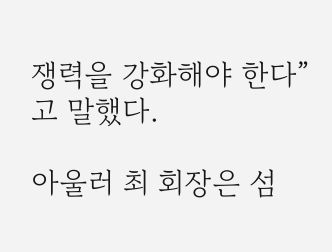쟁력을 강화해야 한다”고 말했다.

아울러 최 회장은 섬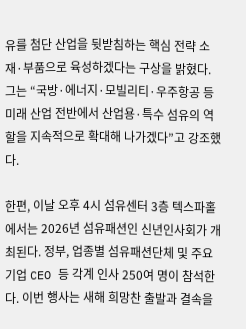유를 첨단 산업을 뒷받침하는 핵심 전략 소재·부품으로 육성하겠다는 구상을 밝혔다. 그는 “국방·에너지·모빌리티·우주항공 등 미래 산업 전반에서 산업용·특수 섬유의 역할을 지속적으로 확대해 나가겠다”고 강조했다.

한편, 이날 오후 4시 섬유센터 3층 텍스파홀에서는 2026년 섬유패션인 신년인사회가 개최된다. 정부, 업종별 섬유패션단체 및 주요 기업 CEO 등 각계 인사 250여 명이 참석한다. 이번 행사는 새해 희망찬 출발과 결속을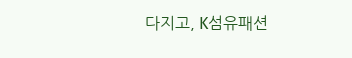다지고, K섬유패션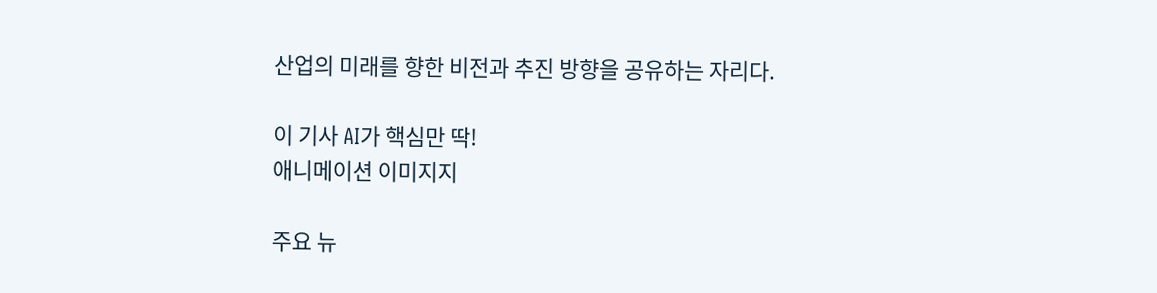산업의 미래를 향한 비전과 추진 방향을 공유하는 자리다.

이 기사 AI가 핵심만 딱!
애니메이션 이미지지

주요 뉴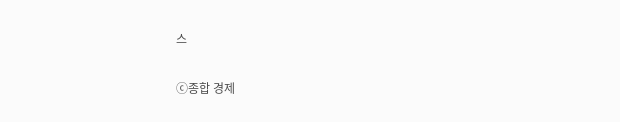스

ⓒ종합 경제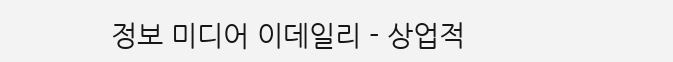정보 미디어 이데일리 - 상업적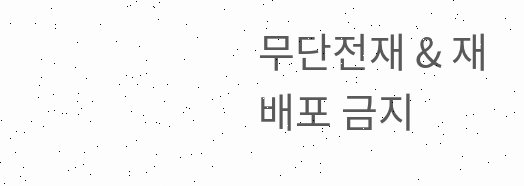무단전재 & 재배포 금지